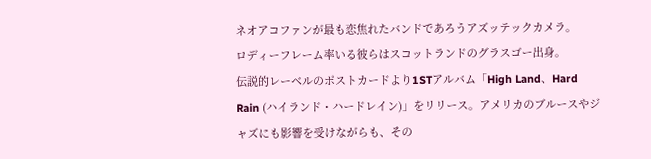ネオアコファンが最も恋焦れたバンドであろうアズッテックカメラ。
ロディーフレーム率いる彼らはスコットランドのグラスゴー出身。
伝説的レーベルのポストカードより1STアルバム「High Land、Hard Rain (ハイランド・ハードレイン)」をリリース。アメリカのブルースやジャズにも影響を受けながらも、その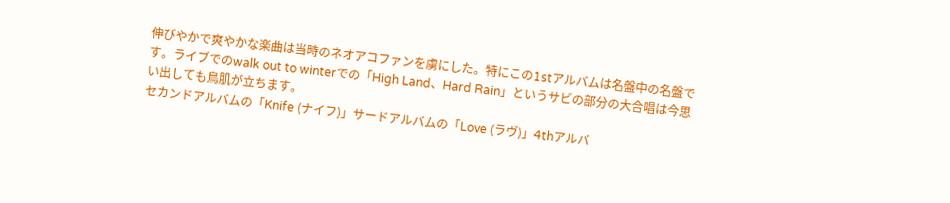伸びやかで爽やかな楽曲は当時のネオアコファンを虜にした。特にこの1stアルバムは名盤中の名盤です。ライブでのwalk out to winterでの「High Land、Hard Rain」というサビの部分の大合唱は今思い出しても鳥肌が立ちます。
セカンドアルバムの「Knife (ナイフ)」サードアルバムの「Love (ラヴ)」4thアルバ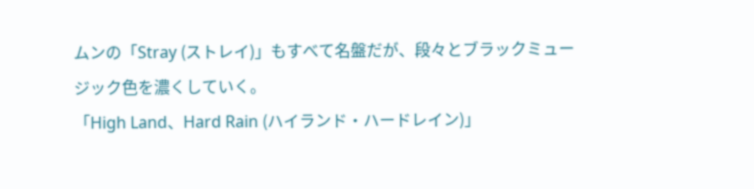ムンの「Stray (ストレイ)」もすべて名盤だが、段々とブラックミュージック色を濃くしていく。
「High Land、Hard Rain (ハイランド・ハードレイン)」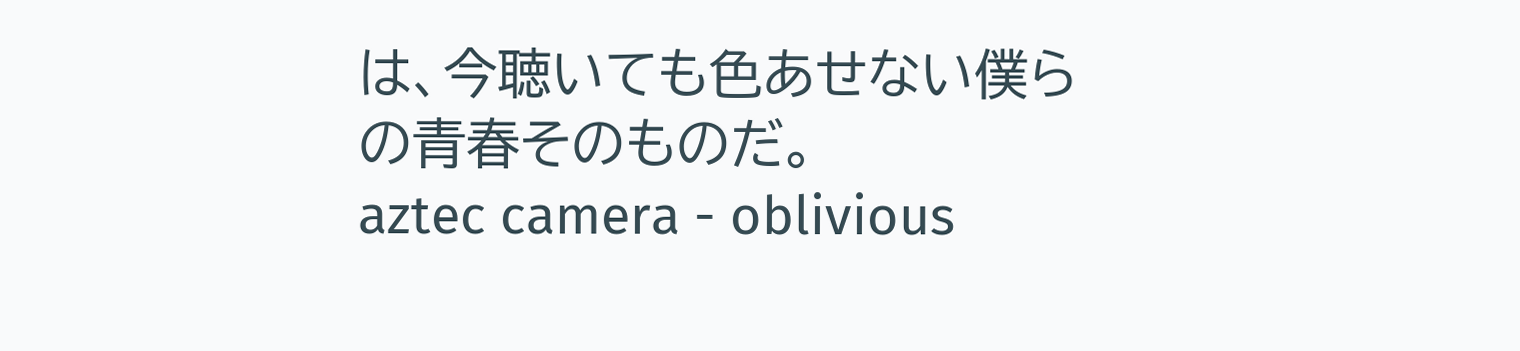は、今聴いても色あせない僕らの青春そのものだ。
aztec camera - oblivious